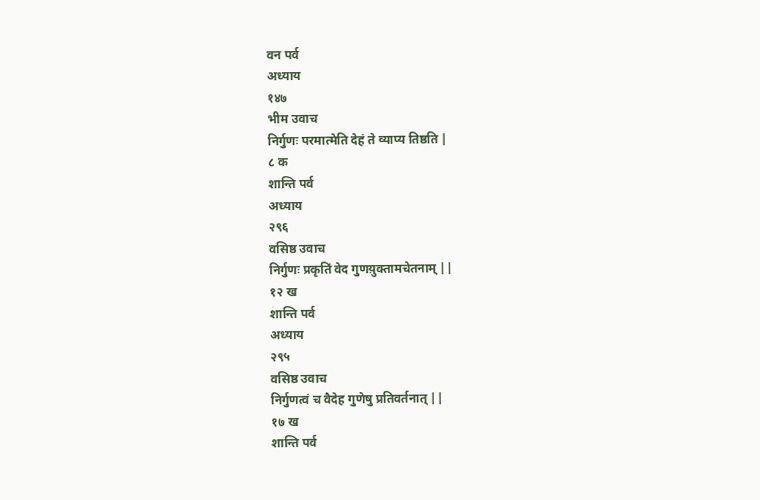वन पर्व
अध्याय
१४७
भीम उवाच
निर्गुणः परमात्मेति देहं ते व्याप्य तिष्ठति |
८ क
शान्ति पर्व
अध्याय
२९६
वसिष्ठ उवाच
निर्गुणः प्रकृतिं वेद गुणय़ुक्तामचेतनाम् ||
१२ ख
शान्ति पर्व
अध्याय
२९५
वसिष्ठ उवाच
निर्गुणत्वं च वैदेह गुणेषु प्रतिवर्तनात् ||
१७ ख
शान्ति पर्व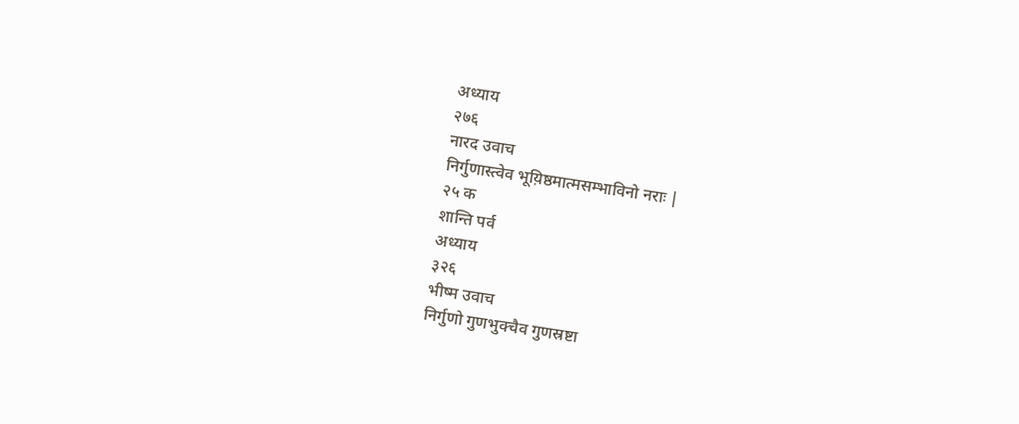अध्याय
२७६
नारद उवाच
निर्गुणास्त्वेव भूय़िष्ठमात्मसम्भाविनो नराः |
२५ क
शान्ति पर्व
अध्याय
३२६
भीष्म उवाच
निर्गुणो गुणभुक्चैव गुणस्रष्टा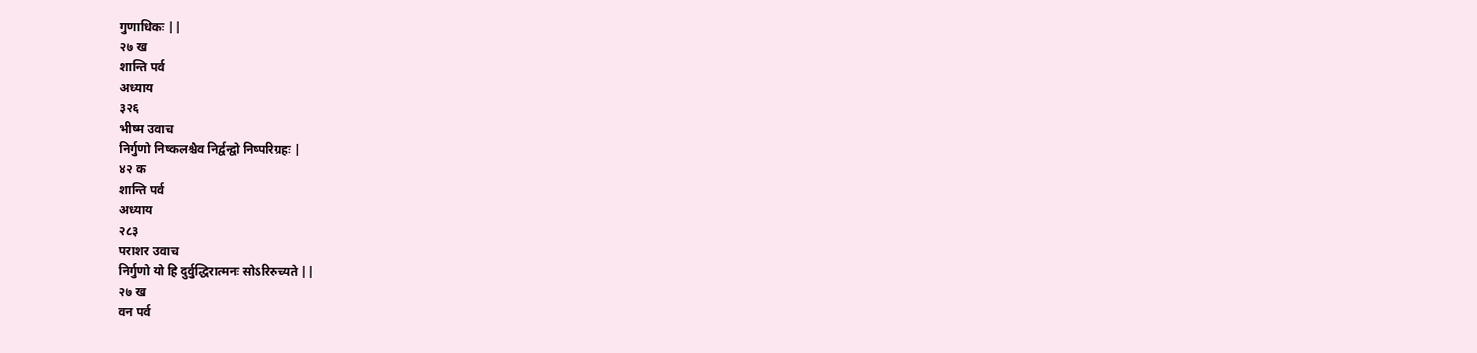गुणाधिकः ||
२७ ख
शान्ति पर्व
अध्याय
३२६
भीष्म उवाच
निर्गुणो निष्कलश्चैव निर्द्वन्द्वो निष्परिग्रहः |
४२ क
शान्ति पर्व
अध्याय
२८३
पराशर उवाच
निर्गुणो यो हि दुर्वुद्धिरात्मनः सोऽरिरुच्यते ||
२७ ख
वन पर्व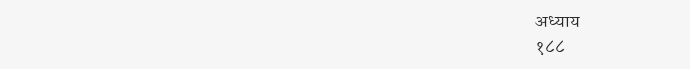अध्याय
१८८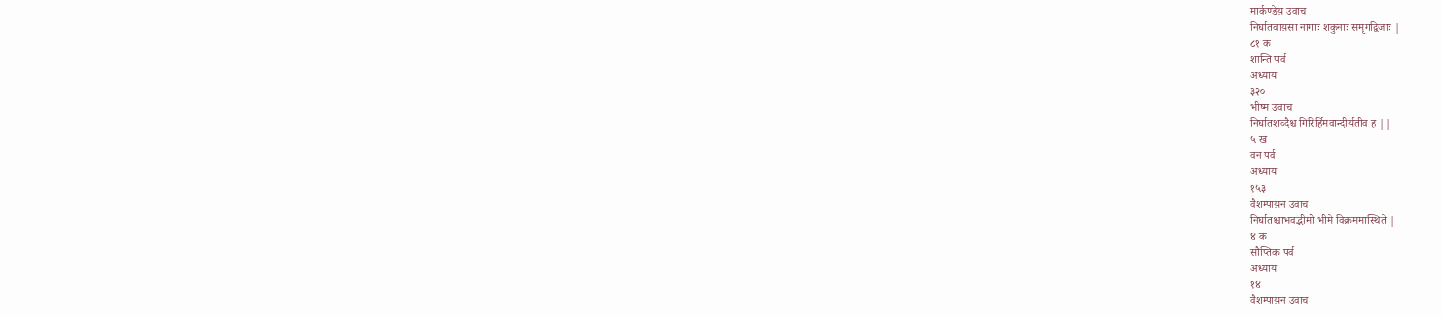मार्कण्डेय़ उवाच
निर्घातवाय़सा नागाः शकुनाः समृगद्विजाः |
८१ क
शान्ति पर्व
अध्याय
३२०
भीष्म उवाच
निर्घातशव्दैश्च गिरिर्हिमवान्दीर्यतीव ह ||
५ ख
वन पर्व
अध्याय
१५३
वैशम्पाय़न उवाच
निर्घातश्चाभवद्भीमो भीमे विक्रममास्थिते |
४ क
सौप्तिक पर्व
अध्याय
१४
वैशम्पाय़न उवाच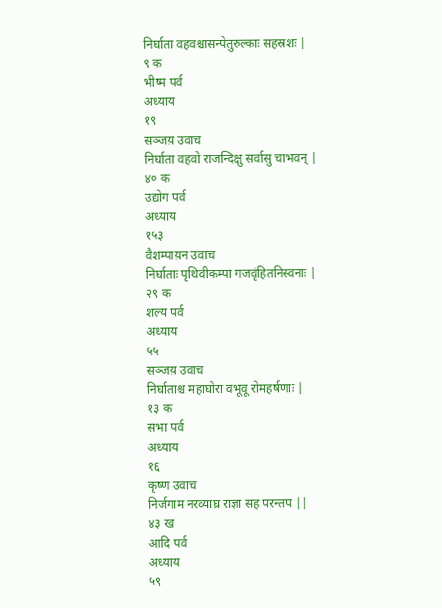निर्घाता वहवश्चासन्पेतुरुल्काः सहस्रशः |
९ क
भीष्म पर्व
अध्याय
१९
सञ्जय़ उवाच
निर्घाता वहवो राजन्दिक्षु सर्वासु चाभवन् |
४० क
उद्योग पर्व
अध्याय
१५३
वैशम्पाय़न उवाच
निर्घाताः पृथिवीकम्पा गजवृंहितनिस्वनाः |
२९ क
शल्य पर्व
अध्याय
५५
सञ्जय़ उवाच
निर्घाताश्च महाघोरा वभूवू रोमहर्षणाः |
१३ क
सभा पर्व
अध्याय
१६
कृष्ण उवाच
निर्जगाम नरव्याघ्र राज्ञा सह परन्तप ||
४३ ख
आदि पर्व
अध्याय
५९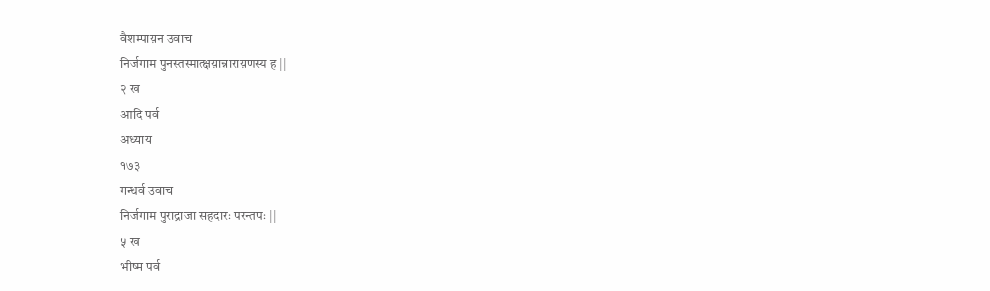वैशम्पाय़न उवाच
निर्जगाम पुनस्तस्मात्क्षय़ान्नाराय़णस्य ह ||
२ ख
आदि पर्व
अध्याय
१७३
गन्धर्व उवाच
निर्जगाम पुराद्राजा सहदारः परन्तपः ||
५ ख
भीष्म पर्व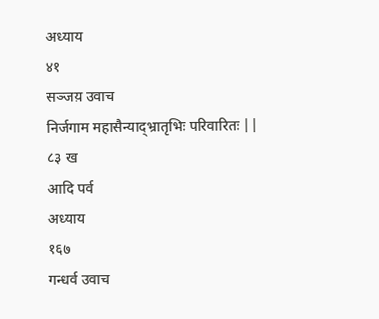अध्याय
४१
सञ्जय़ उवाच
निर्जगाम महासैन्याद्भ्रातृभिः परिवारितः ||
८३ ख
आदि पर्व
अध्याय
१६७
गन्धर्व उवाच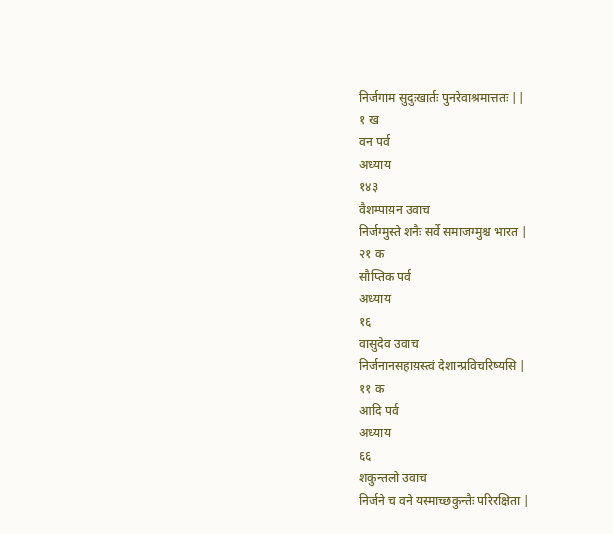निर्जगाम सुदुःखार्तः पुनरेवाश्रमात्ततः ||
१ ख
वन पर्व
अध्याय
१४३
वैशम्पाय़न उवाच
निर्जग्मुस्ते शनैः सर्वे समाजग्मुश्च भारत |
२१ क
सौप्तिक पर्व
अध्याय
१६
वासुदेव उवाच
निर्जनानसहाय़स्त्वं देशान्प्रविचरिष्यसि |
११ क
आदि पर्व
अध्याय
६६
शकुन्तलो उवाच
निर्जने च वने यस्माच्छकुन्तैः परिरक्षिता |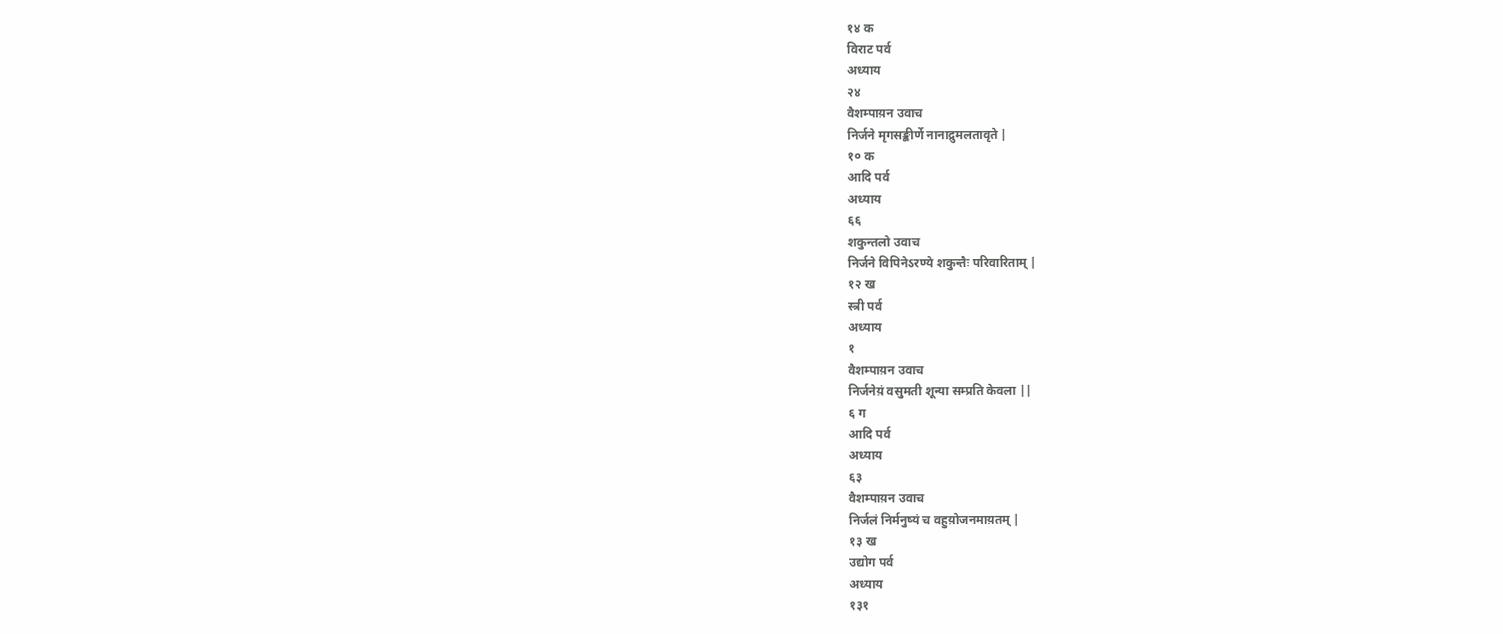१४ क
विराट पर्व
अध्याय
२४
वैशम्पाय़न उवाच
निर्जने मृगसङ्कीर्णे नानाद्रुमलतावृते |
१० क
आदि पर्व
अध्याय
६६
शकुन्तलो उवाच
निर्जने विपिनेऽरण्ये शकुन्तैः परिवारिताम् |
१२ ख
स्त्री पर्व
अध्याय
१
वैशम्पाय़न उवाच
निर्जनेय़ं वसुमती शून्या सम्प्रति केवला ||
६ ग
आदि पर्व
अध्याय
६३
वैशम्पाय़न उवाच
निर्जलं निर्मनुष्यं च वहुय़ोजनमाय़तम् |
१३ ख
उद्योग पर्व
अध्याय
१३१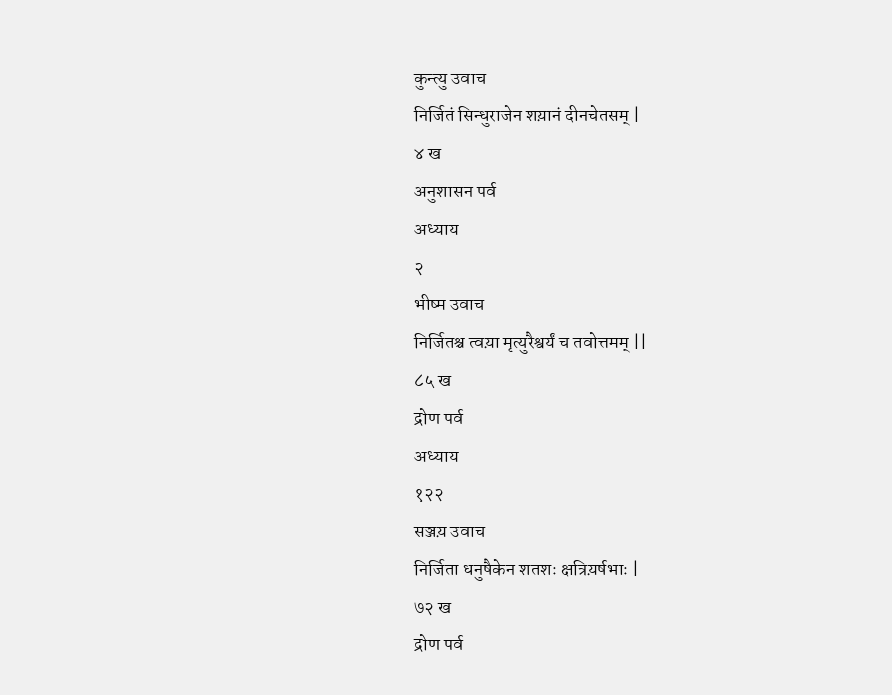कुन्त्यु उवाच
निर्जितं सिन्धुराजेन शय़ानं दीनचेतसम् |
४ ख
अनुशासन पर्व
अध्याय
२
भीष्म उवाच
निर्जितश्च त्वय़ा मृत्युरैश्वर्यं च तवोत्तमम् ||
८५ ख
द्रोण पर्व
अध्याय
१२२
सञ्जय़ उवाच
निर्जिता धनुषैकेन शतशः क्षत्रिय़र्षभाः |
७२ ख
द्रोण पर्व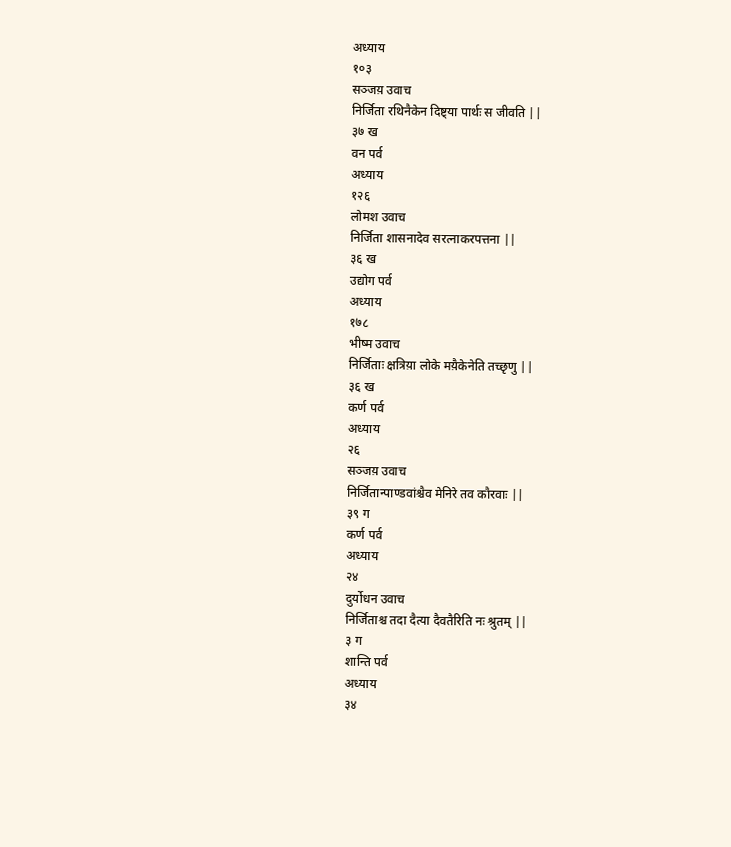अध्याय
१०३
सञ्जय़ उवाच
निर्जिता रथिनैकेन दिष्ट्या पार्थः स जीवति ||
३७ ख
वन पर्व
अध्याय
१२६
लोमश उवाच
निर्जिता शासनादेव सरत्नाकरपत्तना ||
३६ ख
उद्योग पर्व
अध्याय
१७८
भीष्म उवाच
निर्जिताः क्षत्रिय़ा लोके मय़ैकेनेति तच्छृणु ||
३६ ख
कर्ण पर्व
अध्याय
२६
सञ्जय़ उवाच
निर्जितान्पाण्डवांश्चैव मेनिरे तव कौरवाः ||
३९ ग
कर्ण पर्व
अध्याय
२४
दुर्योधन उवाच
निर्जिताश्च तदा दैत्या दैवतैरिति नः श्रुतम् ||
३ ग
शान्ति पर्व
अध्याय
३४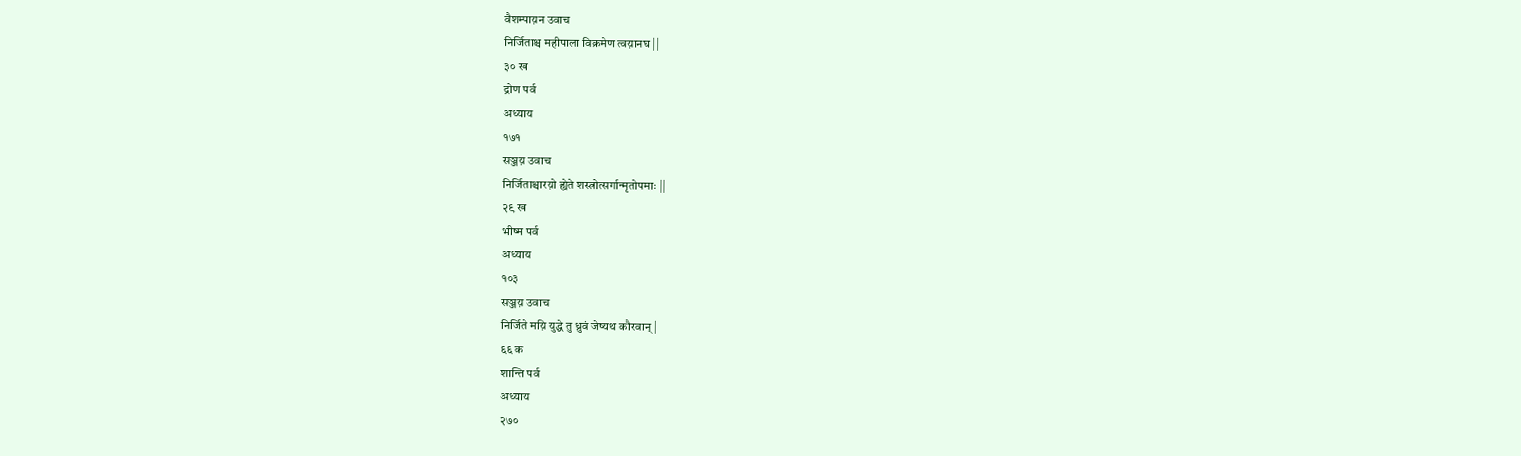वैशम्पाय़न उवाच
निर्जिताश्च महीपाला विक्रमेण त्वय़ानघ ||
३० ख
द्रोण पर्व
अध्याय
१७१
सञ्जय़ उवाच
निर्जिताश्चारय़ो ह्येते शस्त्रोत्सर्गान्मृतोपमाः ||
२९ ख
भीष्म पर्व
अध्याय
१०३
सञ्जय़ उवाच
निर्जिते मय़ि युद्धे तु ध्रुवं जेष्यथ कौरवान् |
६६ क
शान्ति पर्व
अध्याय
२७०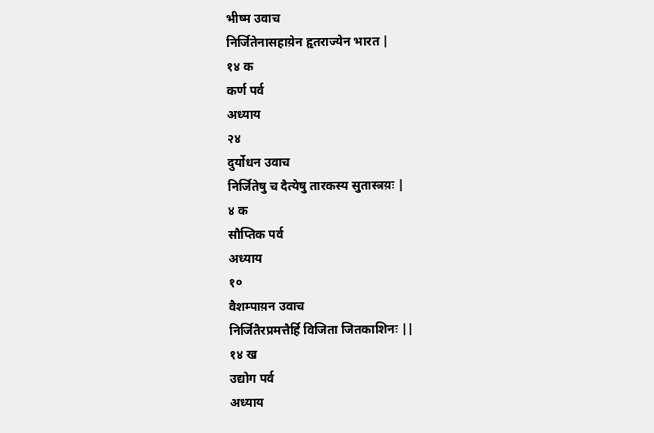भीष्म उवाच
निर्जितेनासहाय़ेन हृतराज्येन भारत |
१४ क
कर्ण पर्व
अध्याय
२४
दुर्योधन उवाच
निर्जितेषु च दैत्येषु तारकस्य सुतास्त्रय़ः |
४ क
सौप्तिक पर्व
अध्याय
१०
वैशम्पाय़न उवाच
निर्जितैरप्रमत्तैर्हि विजिता जितकाशिनः ||
१४ ख
उद्योग पर्व
अध्याय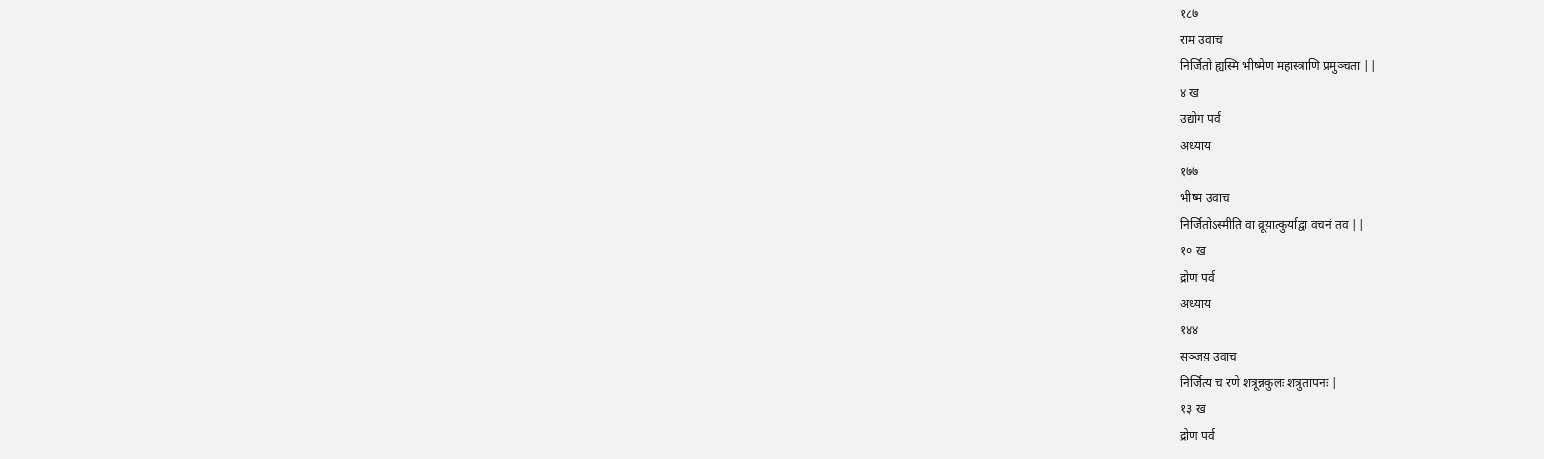१८७
राम उवाच
निर्जितो ह्यस्मि भीष्मेण महास्त्राणि प्रमुञ्चता ||
४ ख
उद्योग पर्व
अध्याय
१७७
भीष्म उवाच
निर्जितोऽस्मीति वा व्रूय़ात्कुर्याद्वा वचनं तव ||
१० ख
द्रोण पर्व
अध्याय
१४४
सञ्जय़ उवाच
निर्जित्य च रणे शत्रून्नकुलः शत्रुतापनः |
१३ ख
द्रोण पर्व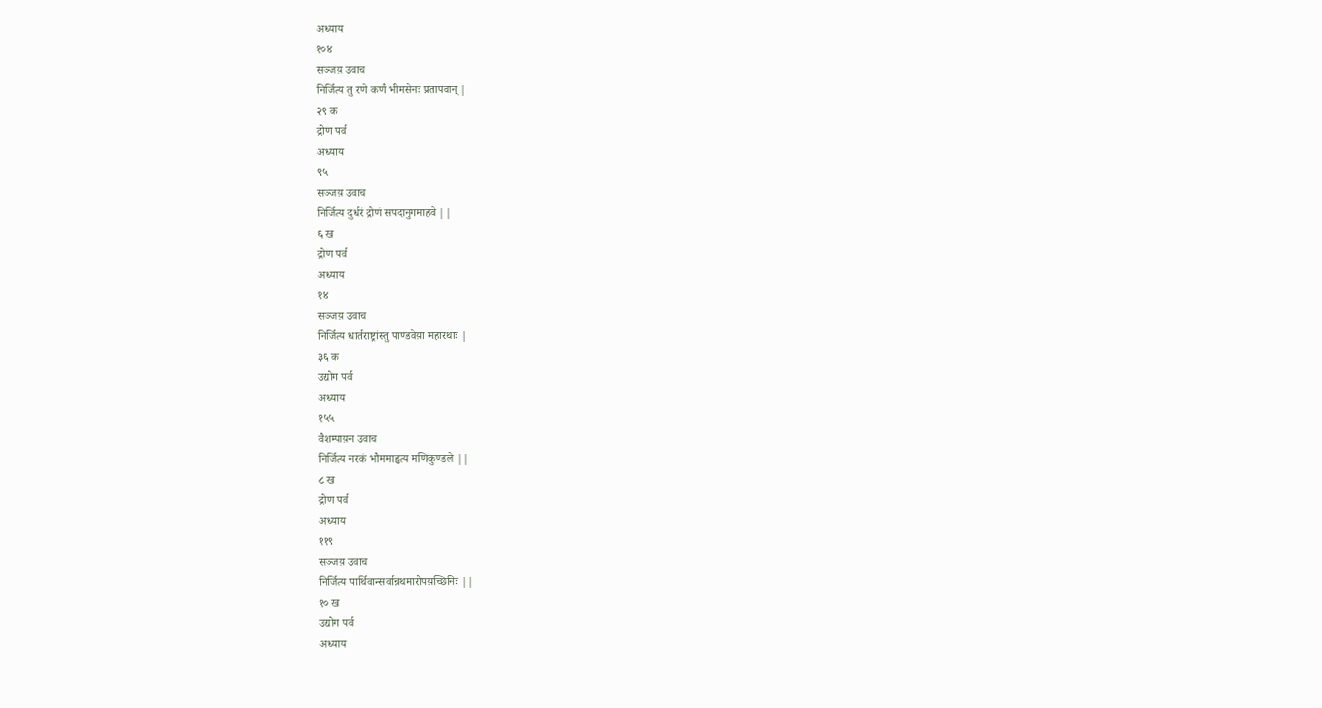अध्याय
१०४
सञ्जय़ उवाच
निर्जित्य तु रणे कर्णं भीमसेनः प्रतापवान् |
२९ क
द्रोण पर्व
अध्याय
९५
सञ्जय़ उवाच
निर्जित्य दुर्धरं द्रोणं सपदानुगमाहवे ||
६ ख
द्रोण पर्व
अध्याय
१४
सञ्जय़ उवाच
निर्जित्य धार्तराष्ट्रांस्तु पाण्डवेय़ा महारथाः |
३६ क
उद्योग पर्व
अध्याय
१५५
वैशम्पाय़न उवाच
निर्जित्य नरकं भौममाहृत्य मणिकुण्डले ||
८ ख
द्रोण पर्व
अध्याय
११९
सञ्जय़ उवाच
निर्जित्य पार्थिवान्सर्वान्रथमारोपय़च्छिनिः ||
१० ख
उद्योग पर्व
अध्याय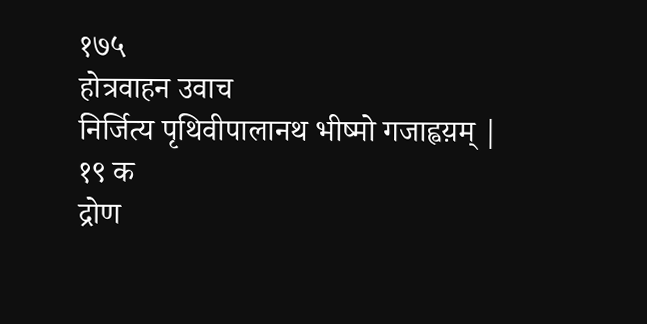१७५
होत्रवाहन उवाच
निर्जित्य पृथिवीपालानथ भीष्मो गजाह्वय़म् |
१९ क
द्रोण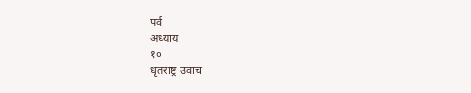पर्व
अध्याय
१०
धृतराष्ट्र उवाच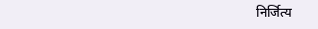निर्जित्य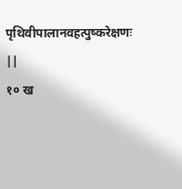पृथिवीपालानवहत्पुष्करेक्षणः ||
१० ख